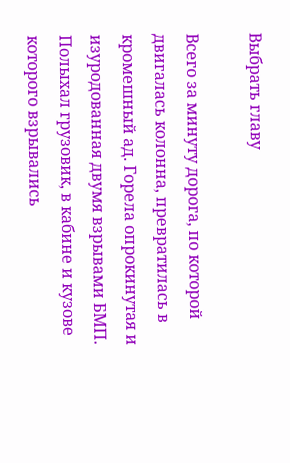Выбрать главу

Всего за минуту дорога, по которой двигалась колонна, превратилась в кромешный ад. Горела опрокинутая и изуродованная двумя взрывами БМП. Полыхал грузовик, в кабине и кузове которого взрывались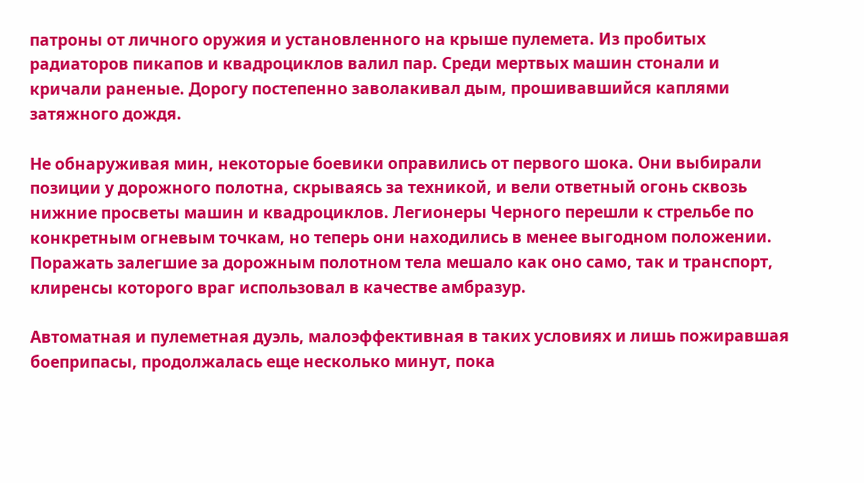патроны от личного оружия и установленного на крыше пулемета. Из пробитых радиаторов пикапов и квадроциклов валил пар. Среди мертвых машин стонали и кричали раненые. Дорогу постепенно заволакивал дым, прошивавшийся каплями затяжного дождя.

Не обнаруживая мин, некоторые боевики оправились от первого шока. Они выбирали позиции у дорожного полотна, скрываясь за техникой, и вели ответный огонь сквозь нижние просветы машин и квадроциклов. Легионеры Черного перешли к стрельбе по конкретным огневым точкам, но теперь они находились в менее выгодном положении. Поражать залегшие за дорожным полотном тела мешало как оно само, так и транспорт, клиренсы которого враг использовал в качестве амбразур.

Автоматная и пулеметная дуэль, малоэффективная в таких условиях и лишь пожиравшая боеприпасы, продолжалась еще несколько минут, пока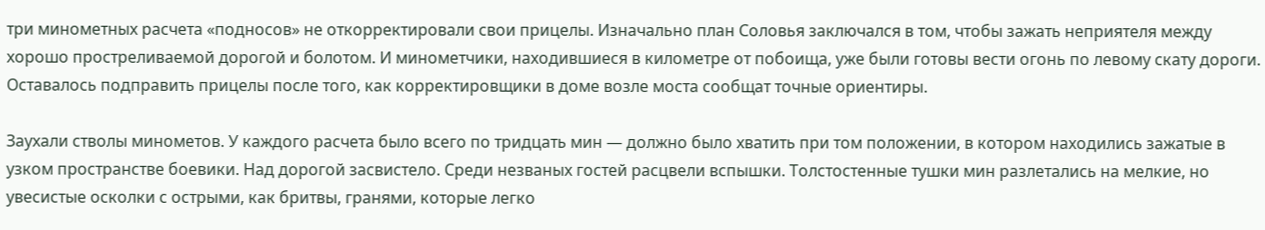три минометных расчета «подносов» не откорректировали свои прицелы. Изначально план Соловья заключался в том, чтобы зажать неприятеля между хорошо простреливаемой дорогой и болотом. И минометчики, находившиеся в километре от побоища, уже были готовы вести огонь по левому скату дороги. Оставалось подправить прицелы после того, как корректировщики в доме возле моста сообщат точные ориентиры.

Заухали стволы минометов. У каждого расчета было всего по тридцать мин — должно было хватить при том положении, в котором находились зажатые в узком пространстве боевики. Над дорогой засвистело. Среди незваных гостей расцвели вспышки. Толстостенные тушки мин разлетались на мелкие, но увесистые осколки с острыми, как бритвы, гранями, которые легко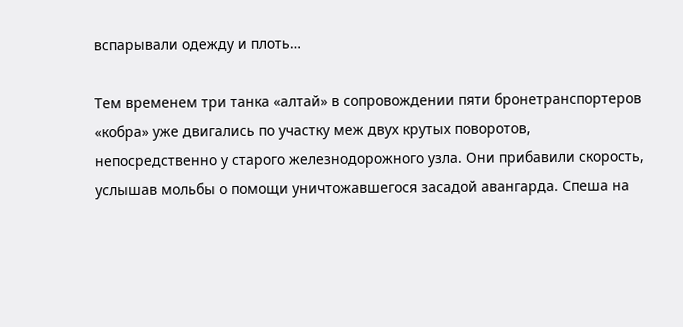вспарывали одежду и плоть…

Тем временем три танка «алтай» в сопровождении пяти бронетранспортеров «кобра» уже двигались по участку меж двух крутых поворотов, непосредственно у старого железнодорожного узла. Они прибавили скорость, услышав мольбы о помощи уничтожавшегося засадой авангарда. Спеша на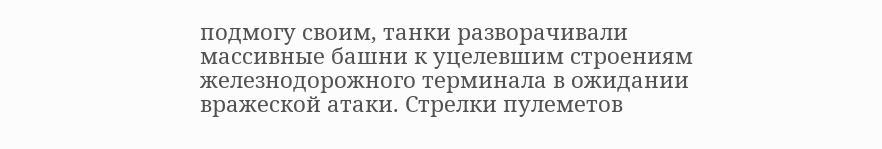подмогу своим, танки разворачивали массивные башни к уцелевшим строениям железнодорожного терминала в ожидании вражеской атаки. Стрелки пулеметов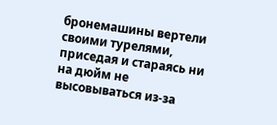бронемашины вертели своими турелями, приседая и стараясь ни на дюйм не высовываться из-за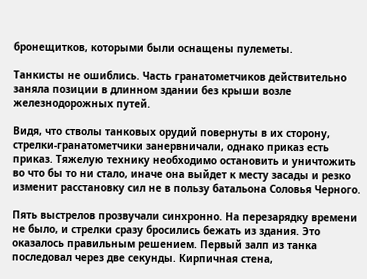бронещитков, которыми были оснащены пулеметы.

Танкисты не ошиблись. Часть гранатометчиков действительно заняла позиции в длинном здании без крыши возле железнодорожных путей.

Видя, что стволы танковых орудий повернуты в их сторону, стрелки-гранатометчики занервничали, однако приказ есть приказ. Тяжелую технику необходимо остановить и уничтожить во что бы то ни стало, иначе она выйдет к месту засады и резко изменит расстановку сил не в пользу батальона Соловья Черного.

Пять выстрелов прозвучали синхронно. На перезарядку времени не было, и стрелки сразу бросились бежать из здания. Это оказалось правильным решением. Первый залп из танка последовал через две секунды. Кирпичная стена,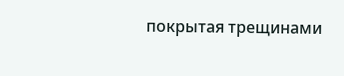покрытая трещинами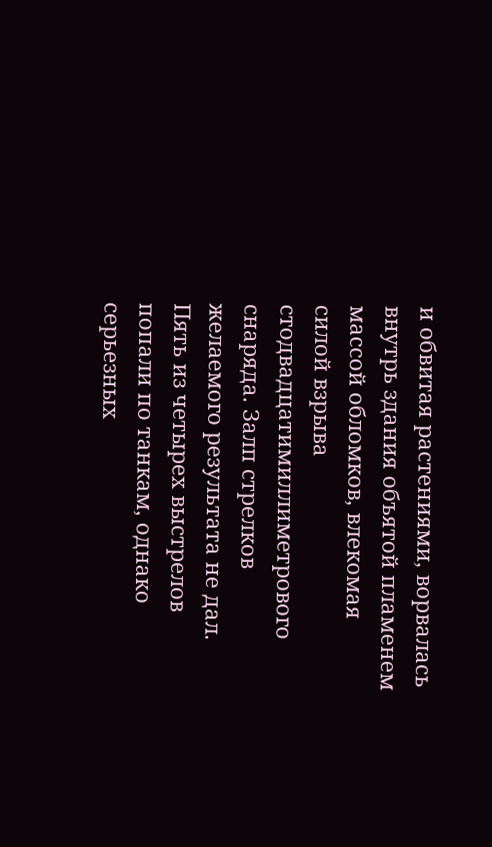и обвитая растениями, ворвалась внутрь здания объятой пламенем массой обломков, влекомая силой взрыва стодвадцатимиллиметрового снаряда. Залп стрелков желаемого результата не дал. Пять из четырех выстрелов попали по танкам, однако серьезных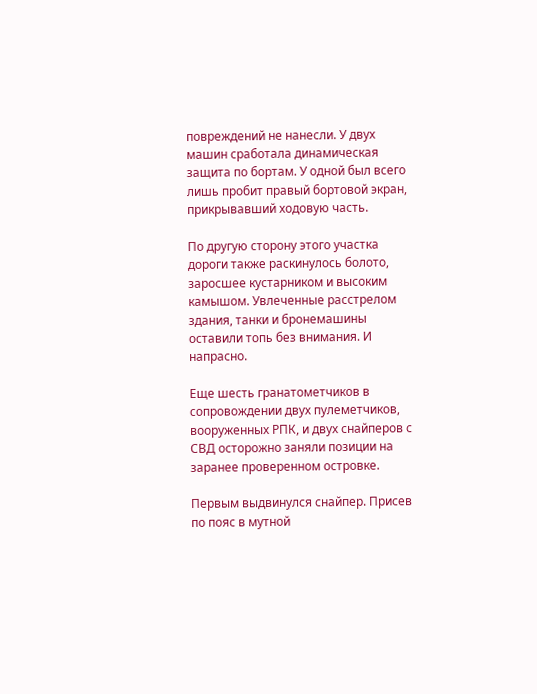повреждений не нанесли. У двух машин сработала динамическая защита по бортам. У одной был всего лишь пробит правый бортовой экран, прикрывавший ходовую часть.

По другую сторону этого участка дороги также раскинулось болото, заросшее кустарником и высоким камышом. Увлеченные расстрелом здания, танки и бронемашины оставили топь без внимания. И напрасно.

Еще шесть гранатометчиков в сопровождении двух пулеметчиков, вооруженных РПК, и двух снайперов с СВД осторожно заняли позиции на заранее проверенном островке.

Первым выдвинулся снайпер. Присев по пояс в мутной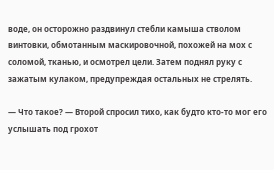воде, он осторожно раздвинул стебли камыша стволом винтовки, обмотанным маскировочной, похожей на мох с соломой, тканью, и осмотрел цели. Затем поднял руку с зажатым кулаком, предупреждая остальных не стрелять.

— Что такое? — Второй спросил тихо, как будто кто-то мог его услышать под грохот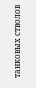танковых стволов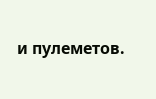и пулеметов.